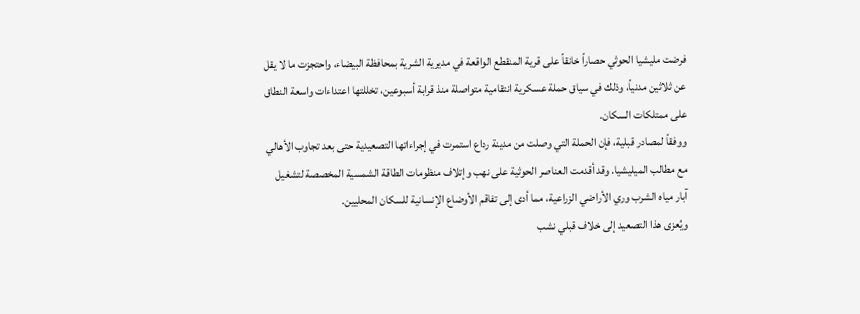فرضت مليشيا الحوثي حصاراً خانقاً على قرية المنقطع الواقعة في مديرية الشرية بمحافظة البيضاء، واحتجزت ما لا يقل عن ثلاثين مدنياً، وذلك في سياق حملة عسكرية انتقامية متواصلة منذ قرابة أسبوعين، تخللتها اعتداءات واسعة النطاق على ممتلكات السكان.
ووفقاً لمصادر قبلية، فإن الحملة التي وصلت من مدينة رداع استمرت في إجراءاتها التصعيدية حتى بعد تجاوب الأهالي مع مطالب الميليشيا. وقد أقدمت العناصر الحوثية على نهب وإتلاف منظومات الطاقة الشمسية المخصصة لتشغيل آبار مياه الشرب وري الأراضي الزراعية، مما أدى إلى تفاقم الأوضاع الإنسانية للسكان المحليين.
ويُعزى هذا التصعيد إلى خلاف قبلي نشب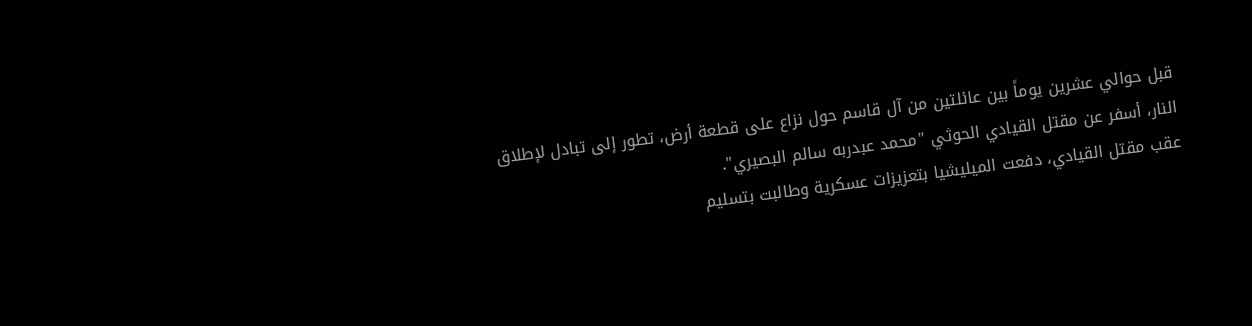قبل حوالي عشرين يوماً بين عائلتين من آل قاسم حول نزاع على قطعة أرض، تطور إلى تبادل لإطلاق النار، أسفر عن مقتل القيادي الحوثي "محمد عبدربه سالم البصيري".
عقب مقتل القيادي، دفعت الميليشيا بتعزيزات عسكرية وطالبت بتسليم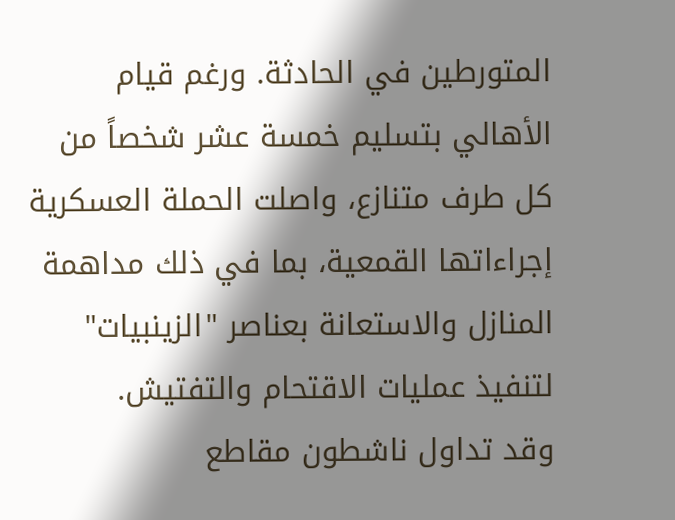المتورطين في الحادثة. ورغم قيام الأهالي بتسليم خمسة عشر شخصاً من كل طرف متنازع، واصلت الحملة العسكرية إجراءاتها القمعية، بما في ذلك مداهمة المنازل والاستعانة بعناصر "الزينبيات" لتنفيذ عمليات الاقتحام والتفتيش.
وقد تداول ناشطون مقاطع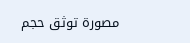مصورة توثق حجم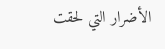الأضرار التي لحقت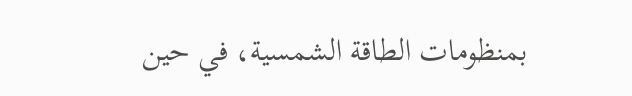بمنظومات الطاقة الشمسية، في حين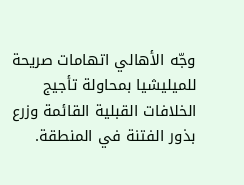وجّه الأهالي اتهامات صريحة للميليشيا بمحاولة تأجيج الخلافات القبلية القائمة وزرع بذور الفتنة في المنطقة.